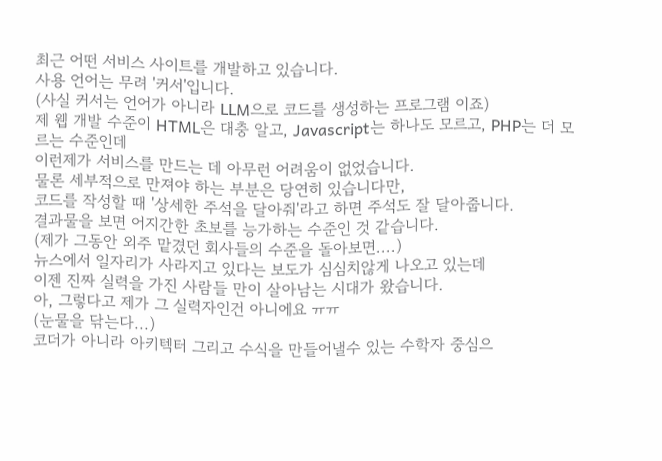최근 어떤 서비스 사이트를 개발하고 있습니다.
사용 언어는 무려 '커서'입니다.
(사실 커서는 언어가 아니라 LLM으로 코드를 생성하는 프로그램 이죠)
제 웹 개발 수준이 HTML은 대충 알고, Javascript는 하나도 모르고, PHP는 더 모르는 수준인데
이런제가 서비스를 만드는 데 아무런 어려움이 없었습니다.
물론 세부적으로 만져야 하는 부분은 당연히 있습니다만,
코드를 작성할 때 '상세한 주석을 달아줘'라고 하면 주석도 잘 달아줍니다.
결과물을 보면 어지간한 초보를 능가하는 수준인 것 같습니다.
(제가 그동안 외주 맡겼던 회사들의 수준을 돌아보면....)
뉴스에서 일자리가 사라지고 있다는 보도가 심심치않게 나오고 있는데
이젠 진짜 실력을 가진 사람들 만이 살아남는 시대가 왔습니다.
아, 그렇다고 제가 그 실력자인건 아니에요 ㅠㅠ
(눈물을 닦는다...)
코더가 아니라 아키텍터 그리고 수식을 만들어낼수 있는 수학자 중심으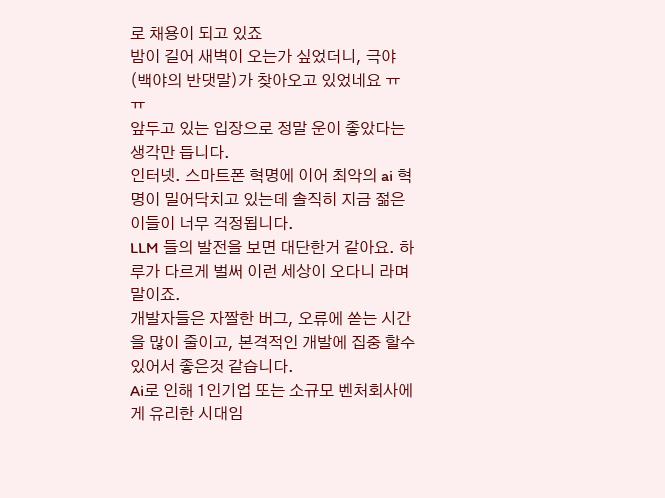로 채용이 되고 있죠
밤이 길어 새벽이 오는가 싶었더니, 극야(백야의 반댓말)가 찾아오고 있었네요 ㅠㅠ
앞두고 있는 입장으로 정말 운이 좋았다는 생각만 듭니다.
인터넷. 스마트폰 혁명에 이어 최악의 ai 혁명이 밀어닥치고 있는데 솔직히 지금 젊은이들이 너무 걱정됩니다.
LLM 들의 발전을 보면 대단한거 같아요. 하루가 다르게 벌써 이런 세상이 오다니 라며 말이죠.
개발자들은 자짤한 버그, 오류에 쏟는 시간을 많이 줄이고, 본격적인 개발에 집중 할수 있어서 좋은것 같습니다.
Ai로 인해 1인기업 또는 소규모 벤처회사에게 유리한 시대임